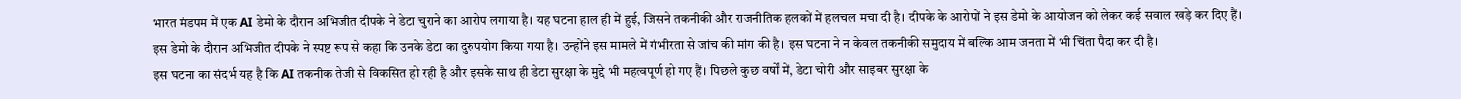भारत मंडपम में एक AI डेमो के दौरान अभिजीत दीपके ने डेटा चुराने का आरोप लगाया है। यह घटना हाल ही में हुई, जिसने तकनीकी और राजनीतिक हलकों में हलचल मचा दी है। दीपके के आरोपों ने इस डेमो के आयोजन को लेकर कई सवाल खड़े कर दिए हैं।
इस डेमो के दौरान अभिजीत दीपके ने स्पष्ट रूप से कहा कि उनके डेटा का दुरुपयोग किया गया है। उन्होंने इस मामले में गंभीरता से जांच की मांग की है। इस घटना ने न केवल तकनीकी समुदाय में बल्कि आम जनता में भी चिंता पैदा कर दी है।
इस घटना का संदर्भ यह है कि AI तकनीक तेजी से विकसित हो रही है और इसके साथ ही डेटा सुरक्षा के मुद्दे भी महत्वपूर्ण हो गए हैं। पिछले कुछ वर्षों में, डेटा चोरी और साइबर सुरक्षा के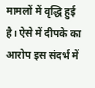मामलों में वृद्धि हुई है। ऐसे में दीपके का आरोप इस संदर्भ में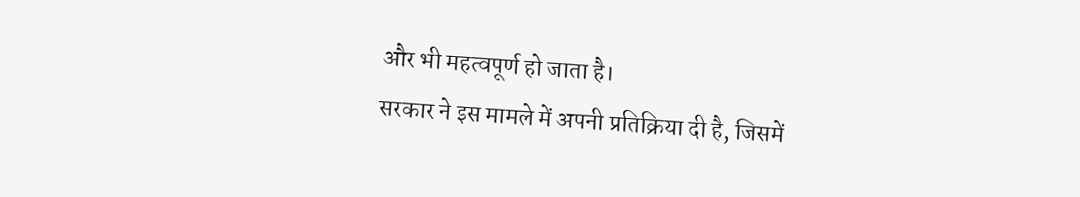और भी महत्वपूर्ण हो जाता है।
सरकार ने इस मामले में अपनी प्रतिक्रिया दी है, जिसमें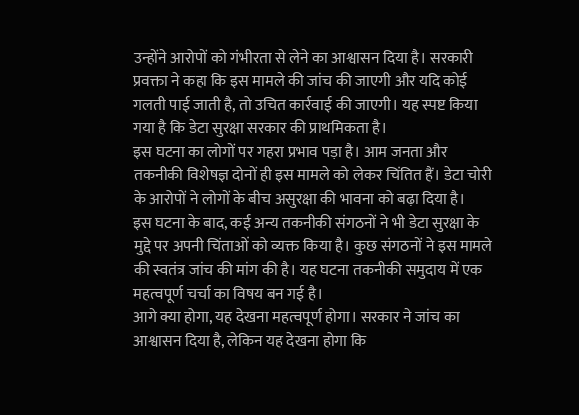उन्होंने आरोपों को गंभीरता से लेने का आश्वासन दिया है। सरकारी प्रवक्ता ने कहा कि इस मामले की जांच की जाएगी और यदि कोई गलती पाई जाती है, तो उचित कार्रवाई की जाएगी। यह स्पष्ट किया गया है कि डेटा सुरक्षा सरकार की प्राथमिकता है।
इस घटना का लोगों पर गहरा प्रभाव पड़ा है। आम जनता और तकनीकी विशेषज्ञ दोनों ही इस मामले को लेकर चिंतित हैं। डेटा चोरी के आरोपों ने लोगों के बीच असुरक्षा की भावना को बढ़ा दिया है।
इस घटना के बाद, कई अन्य तकनीकी संगठनों ने भी डेटा सुरक्षा के मुद्दे पर अपनी चिंताओं को व्यक्त किया है। कुछ संगठनों ने इस मामले की स्वतंत्र जांच की मांग की है। यह घटना तकनीकी समुदाय में एक महत्वपूर्ण चर्चा का विषय बन गई है।
आगे क्या होगा, यह देखना महत्वपूर्ण होगा। सरकार ने जांच का आश्वासन दिया है, लेकिन यह देखना होगा कि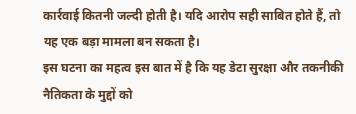कार्रवाई कितनी जल्दी होती है। यदि आरोप सही साबित होते हैं, तो यह एक बड़ा मामला बन सकता है।
इस घटना का महत्व इस बात में है कि यह डेटा सुरक्षा और तकनीकी नैतिकता के मुद्दों को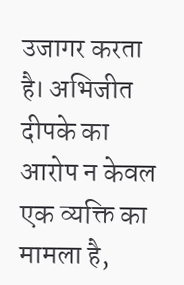उजागर करता है। अभिजीत दीपके का आरोप न केवल एक व्यक्ति का मामला है,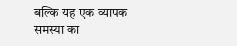बल्कि यह एक व्यापक समस्या का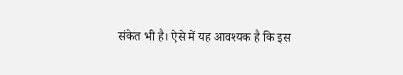संकेत भी है। ऐसे में यह आवश्यक है कि इस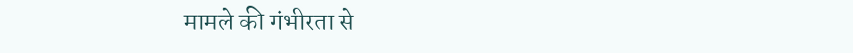मामले की गंभीरता से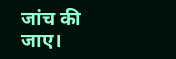जांच की जाए।